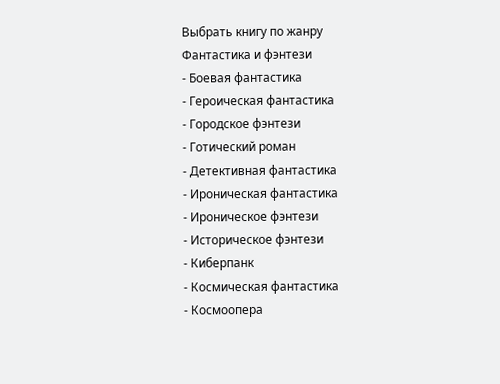Выбрать книгу по жанру
Фантастика и фэнтези
- Боевая фантастика
- Героическая фантастика
- Городское фэнтези
- Готический роман
- Детективная фантастика
- Ироническая фантастика
- Ироническое фэнтези
- Историческое фэнтези
- Киберпанк
- Космическая фантастика
- Космоопера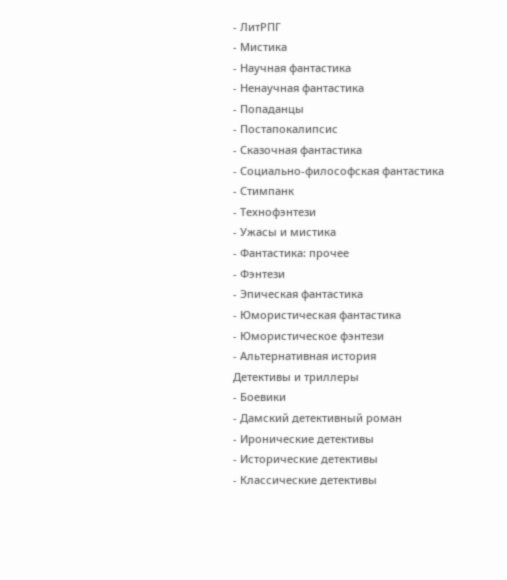- ЛитРПГ
- Мистика
- Научная фантастика
- Ненаучная фантастика
- Попаданцы
- Постапокалипсис
- Сказочная фантастика
- Социально-философская фантастика
- Стимпанк
- Технофэнтези
- Ужасы и мистика
- Фантастика: прочее
- Фэнтези
- Эпическая фантастика
- Юмористическая фантастика
- Юмористическое фэнтези
- Альтернативная история
Детективы и триллеры
- Боевики
- Дамский детективный роман
- Иронические детективы
- Исторические детективы
- Классические детективы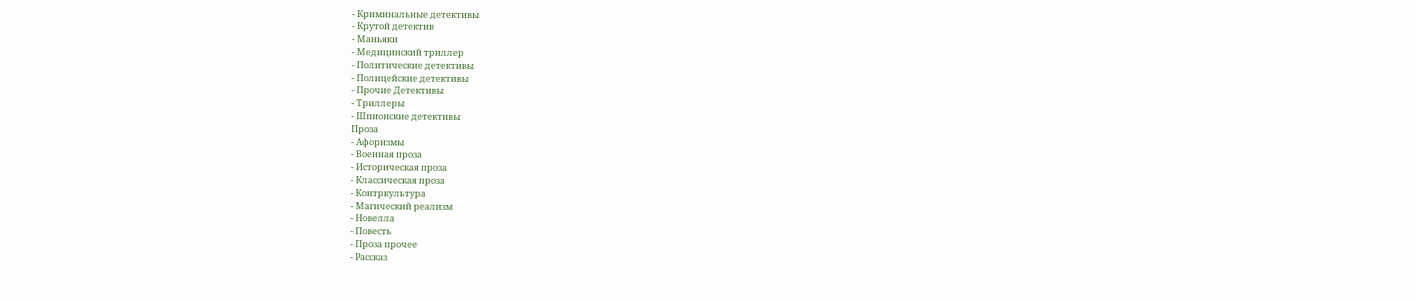- Криминальные детективы
- Крутой детектив
- Маньяки
- Медицинский триллер
- Политические детективы
- Полицейские детективы
- Прочие Детективы
- Триллеры
- Шпионские детективы
Проза
- Афоризмы
- Военная проза
- Историческая проза
- Классическая проза
- Контркультура
- Магический реализм
- Новелла
- Повесть
- Проза прочее
- Рассказ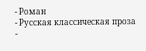- Роман
- Русская классическая проза
-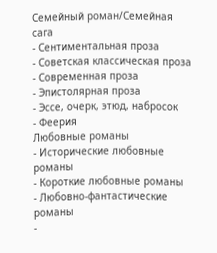Семейный роман/Семейная сага
- Сентиментальная проза
- Советская классическая проза
- Современная проза
- Эпистолярная проза
- Эссе, очерк, этюд, набросок
- Феерия
Любовные романы
- Исторические любовные романы
- Короткие любовные романы
- Любовно-фантастические романы
-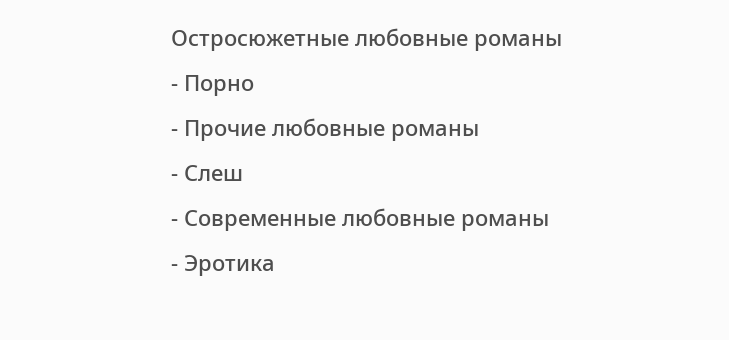Остросюжетные любовные романы
- Порно
- Прочие любовные романы
- Слеш
- Современные любовные романы
- Эротика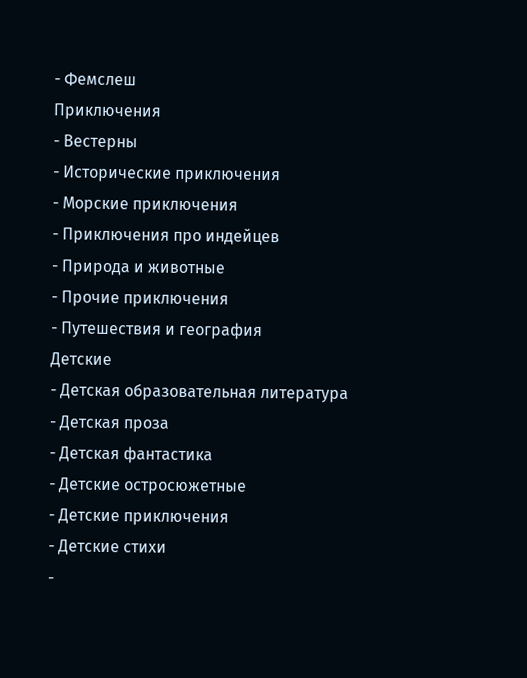- Фемслеш
Приключения
- Вестерны
- Исторические приключения
- Морские приключения
- Приключения про индейцев
- Природа и животные
- Прочие приключения
- Путешествия и география
Детские
- Детская образовательная литература
- Детская проза
- Детская фантастика
- Детские остросюжетные
- Детские приключения
- Детские стихи
-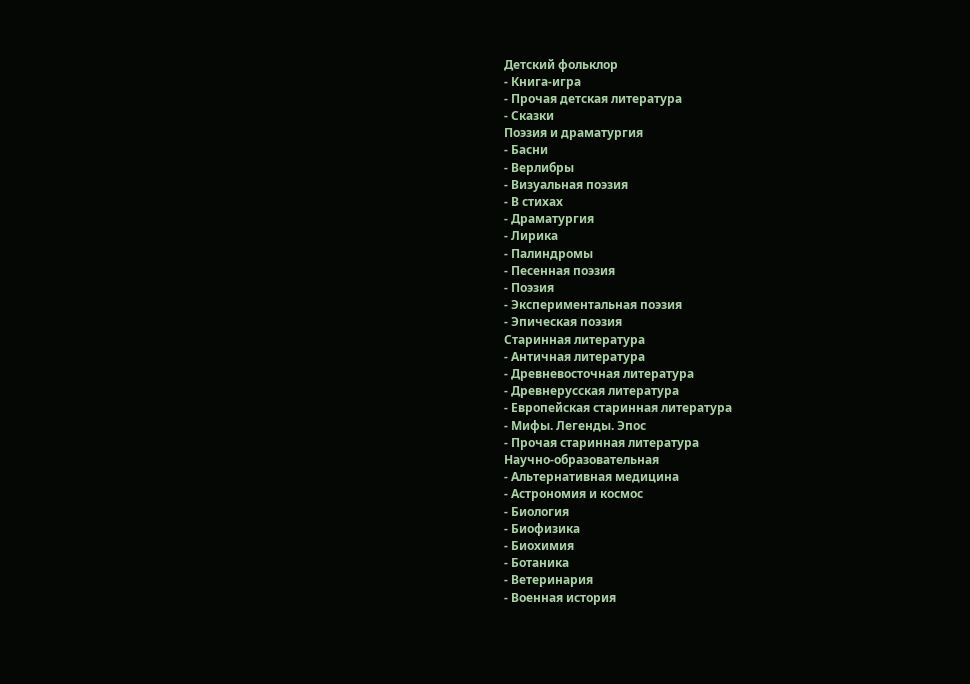Детский фольклор
- Книга-игра
- Прочая детская литература
- Сказки
Поэзия и драматургия
- Басни
- Верлибры
- Визуальная поэзия
- В стихах
- Драматургия
- Лирика
- Палиндромы
- Песенная поэзия
- Поэзия
- Экспериментальная поэзия
- Эпическая поэзия
Старинная литература
- Античная литература
- Древневосточная литература
- Древнерусская литература
- Европейская старинная литература
- Мифы. Легенды. Эпос
- Прочая старинная литература
Научно-образовательная
- Альтернативная медицина
- Астрономия и космос
- Биология
- Биофизика
- Биохимия
- Ботаника
- Ветеринария
- Военная история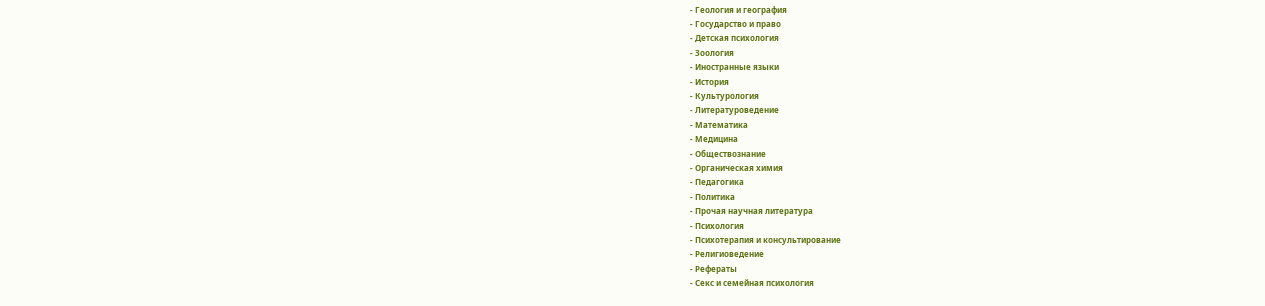- Геология и география
- Государство и право
- Детская психология
- Зоология
- Иностранные языки
- История
- Культурология
- Литературоведение
- Математика
- Медицина
- Обществознание
- Органическая химия
- Педагогика
- Политика
- Прочая научная литература
- Психология
- Психотерапия и консультирование
- Религиоведение
- Рефераты
- Секс и семейная психология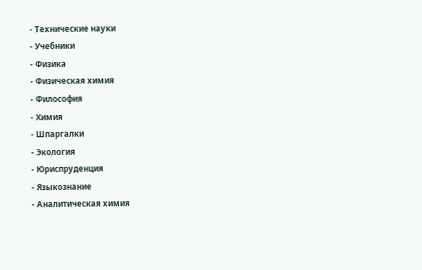- Технические науки
- Учебники
- Физика
- Физическая химия
- Философия
- Химия
- Шпаргалки
- Экология
- Юриспруденция
- Языкознание
- Аналитическая химия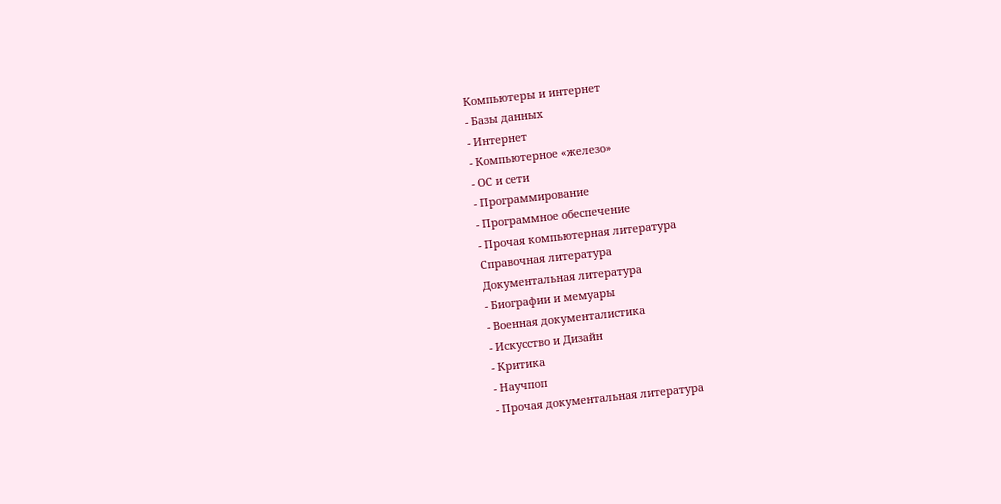Компьютеры и интернет
- Базы данных
- Интернет
- Компьютерное «железо»
- ОС и сети
- Программирование
- Программное обеспечение
- Прочая компьютерная литература
Справочная литература
Документальная литература
- Биографии и мемуары
- Военная документалистика
- Искусство и Дизайн
- Критика
- Научпоп
- Прочая документальная литература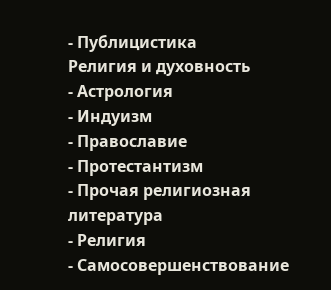- Публицистика
Религия и духовность
- Астрология
- Индуизм
- Православие
- Протестантизм
- Прочая религиозная литература
- Религия
- Самосовершенствование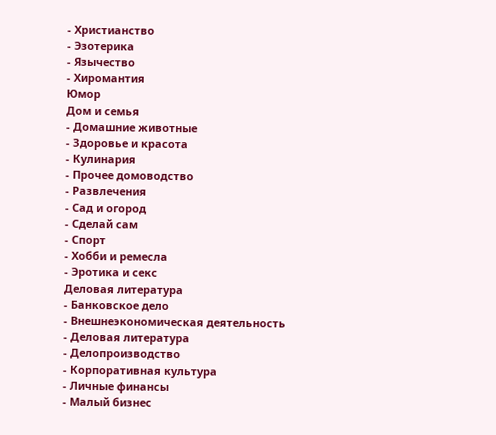- Христианство
- Эзотерика
- Язычество
- Хиромантия
Юмор
Дом и семья
- Домашние животные
- Здоровье и красота
- Кулинария
- Прочее домоводство
- Развлечения
- Сад и огород
- Сделай сам
- Спорт
- Хобби и ремесла
- Эротика и секс
Деловая литература
- Банковское дело
- Внешнеэкономическая деятельность
- Деловая литература
- Делопроизводство
- Корпоративная культура
- Личные финансы
- Малый бизнес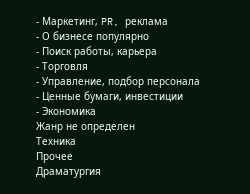- Маркетинг, PR, реклама
- О бизнесе популярно
- Поиск работы, карьера
- Торговля
- Управление, подбор персонала
- Ценные бумаги, инвестиции
- Экономика
Жанр не определен
Техника
Прочее
Драматургия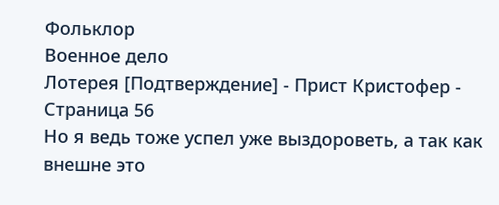Фольклор
Военное дело
Лотерея [Подтверждение] - Прист Кристофер - Страница 56
Но я ведь тоже успел уже выздороветь, а так как внешне это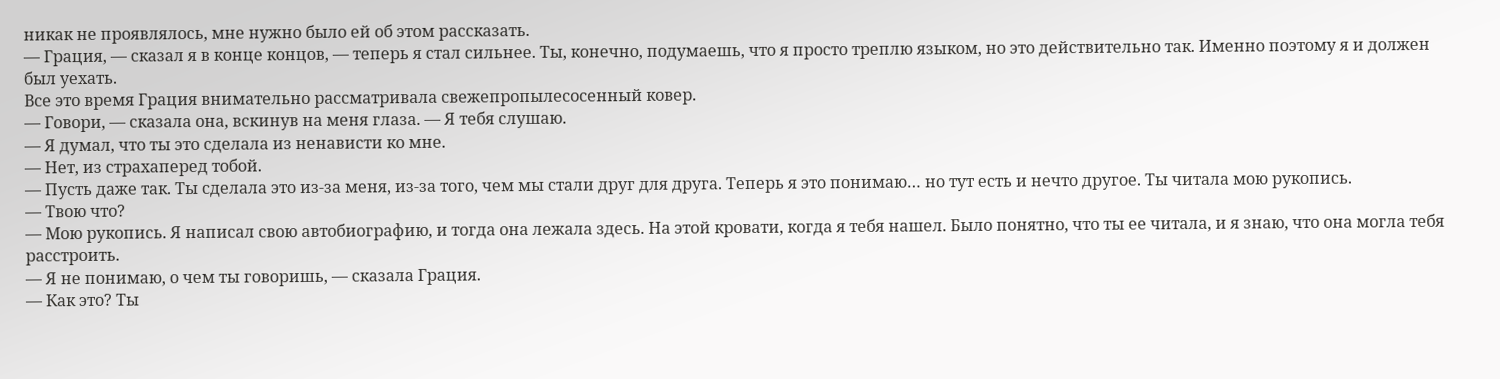никак не проявлялось, мне нужно было ей об этом рассказать.
— Грация, — сказал я в конце концов, — теперь я стал сильнее. Ты, конечно, подумаешь, что я просто треплю языком, но это действительно так. Именно поэтому я и должен был уехать.
Все это время Грация внимательно рассматривала свежепропылесосенный ковер.
— Говори, — сказала она, вскинув на меня глаза. — Я тебя слушаю.
— Я думал, что ты это сделала из ненависти ко мне.
— Нет, из страхаперед тобой.
— Пусть даже так. Ты сделала это из-за меня, из-за того, чем мы стали друг для друга. Теперь я это понимаю… но тут есть и нечто другое. Ты читала мою рукопись.
— Твою что?
— Мою рукопись. Я написал свою автобиографию, и тогда она лежала здесь. На этой кровати, когда я тебя нашел. Было понятно, что ты ее читала, и я знаю, что она могла тебя расстроить.
— Я не понимаю, о чем ты говоришь, — сказала Грация.
— Как это? Ты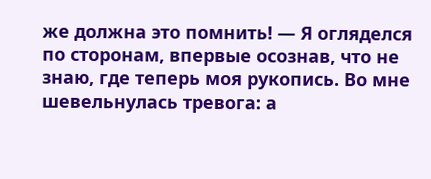же должна это помнить! — Я огляделся по сторонам, впервые осознав, что не знаю, где теперь моя рукопись. Во мне шевельнулась тревога: а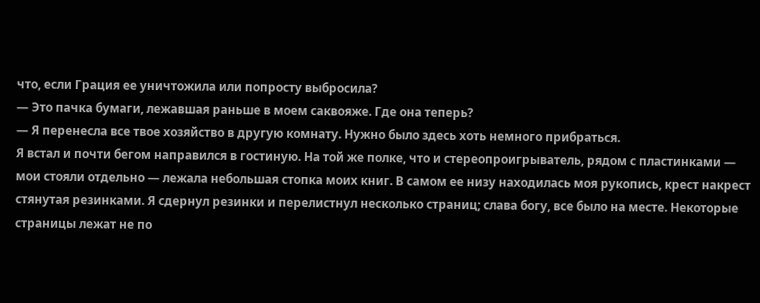что, если Грация ее уничтожила или попросту выбросила?
— Это пачка бумаги, лежавшая раньше в моем саквояже. Где она теперь?
— Я перенесла все твое хозяйство в другую комнату. Нужно было здесь хоть немного прибраться.
Я встал и почти бегом направился в гостиную. На той же полке, что и стереопроигрыватель, рядом с пластинками — мои стояли отдельно — лежала небольшая стопка моих книг. В самом ее низу находилась моя рукопись, крест накрест стянутая резинками. Я сдернул резинки и перелистнул несколько страниц; слава богу, все было на месте. Некоторые страницы лежат не по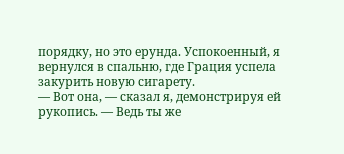порядку, но это ерунда. Успокоенный, я вернулся в спальню, где Грация успела закурить новую сигарету.
— Вот она, — сказал я, демонстрируя ей рукопись. — Ведь ты же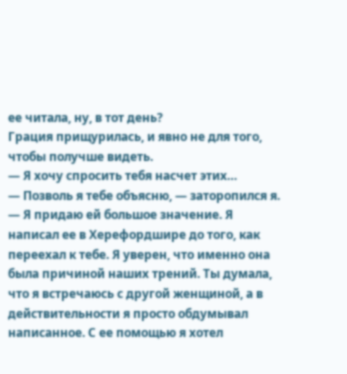ее читала, ну, в тот день?
Грация прищурилась, и явно не для того, чтобы получше видеть.
— Я хочу спросить тебя насчет этих…
— Позволь я тебе объясню, — заторопился я. — Я придаю ей большое значение. Я написал ее в Херефордшире до того, как переехал к тебе. Я уверен, что именно она была причиной наших трений. Ты думала, что я встречаюсь с другой женщиной, а в действительности я просто обдумывал написанное. С ее помощью я хотел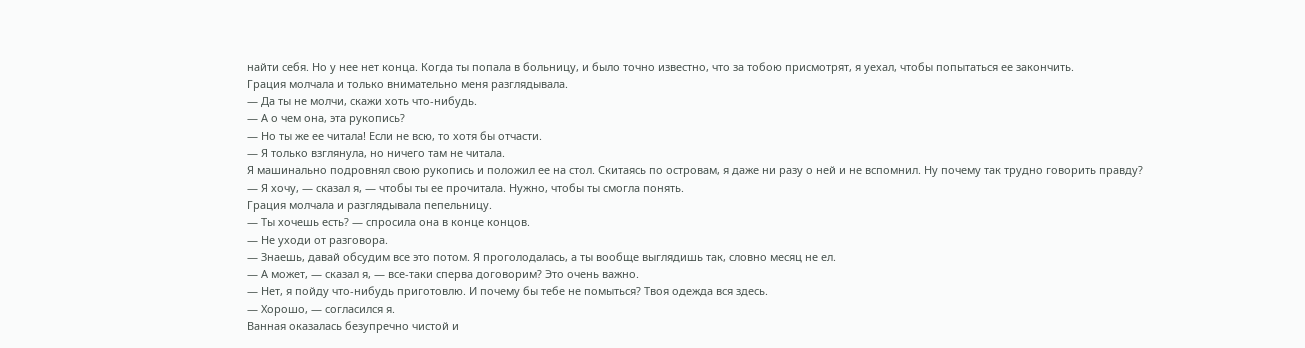найти себя. Но у нее нет конца. Когда ты попала в больницу, и было точно известно, что за тобою присмотрят, я уехал, чтобы попытаться ее закончить.
Грация молчала и только внимательно меня разглядывала.
— Да ты не молчи, скажи хоть что-нибудь.
— А о чем она, эта рукопись?
— Но ты же ее читала! Если не всю, то хотя бы отчасти.
— Я только взглянула, но ничего там не читала.
Я машинально подровнял свою рукопись и положил ее на стол. Скитаясь по островам, я даже ни разу о ней и не вспомнил. Ну почему так трудно говорить правду?
— Я хочу, — сказал я, — чтобы ты ее прочитала. Нужно, чтобы ты смогла понять.
Грация молчала и разглядывала пепельницу.
— Ты хочешь есть? — спросила она в конце концов.
— Не уходи от разговора.
— Знаешь, давай обсудим все это потом. Я проголодалась, а ты вообще выглядишь так, словно месяц не ел.
— А может, — сказал я, — все-таки сперва договорим? Это очень важно.
— Нет, я пойду что-нибудь приготовлю. И почему бы тебе не помыться? Твоя одежда вся здесь.
— Хорошо, — согласился я.
Ванная оказалась безупречно чистой и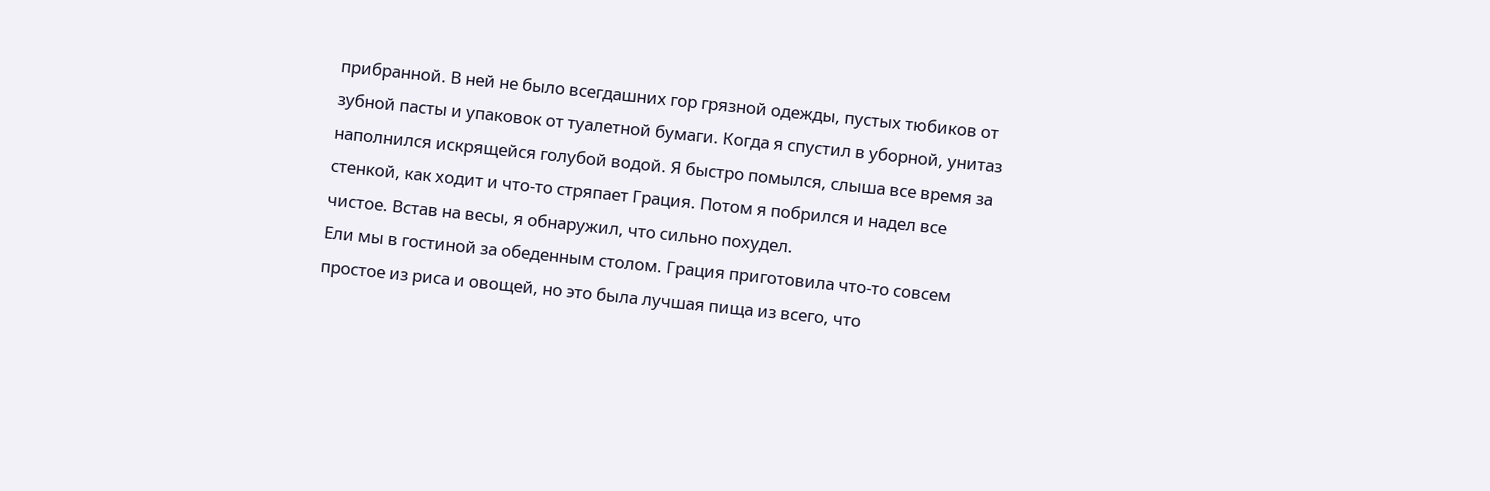прибранной. В ней не было всегдашних гор грязной одежды, пустых тюбиков от зубной пасты и упаковок от туалетной бумаги. Когда я спустил в уборной, унитаз наполнился искрящейся голубой водой. Я быстро помылся, слыша все время за стенкой, как ходит и что-то стряпает Грация. Потом я побрился и надел все чистое. Встав на весы, я обнаружил, что сильно похудел.
Ели мы в гостиной за обеденным столом. Грация приготовила что-то совсем простое из риса и овощей, но это была лучшая пища из всего, что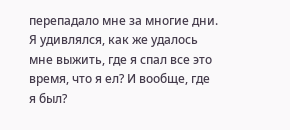перепадало мне за многие дни. Я удивлялся, как же удалось мне выжить, где я спал все это время, что я ел? И вообще, где я был?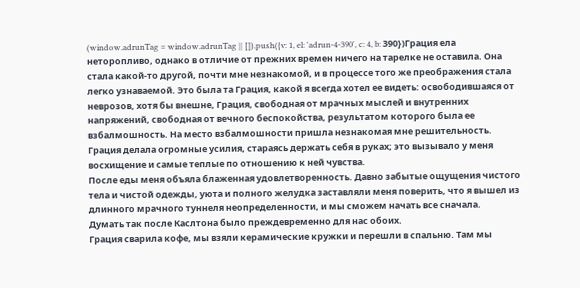(window.adrunTag = window.adrunTag || []).push({v: 1, el: 'adrun-4-390', c: 4, b: 390})Грация ела неторопливо, однако в отличие от прежних времен ничего на тарелке не оставила. Она стала какой-то другой, почти мне незнакомой, и в процессе того же преображения стала легко узнаваемой. Это была та Грация, какой я всегда хотел ее видеть: освободившаяся от неврозов, хотя бы внешне, Грация, свободная от мрачных мыслей и внутренних напряжений, свободная от вечного беспокойства, результатом которого была ее взбалмошность. На место взбалмошности пришла незнакомая мне решительность. Грация делала огромные усилия, стараясь держать себя в руках; это вызывало у меня восхищение и самые теплые по отношению к ней чувства.
После еды меня объяла блаженная удовлетворенность. Давно забытые ощущения чистого тела и чистой одежды, уюта и полного желудка заставляли меня поверить, что я вышел из длинного мрачного туннеля неопределенности, и мы сможем начать все сначала.
Думать так после Каслтона было преждевременно для нас обоих.
Грация сварила кофе, мы взяли керамические кружки и перешли в спальню. Там мы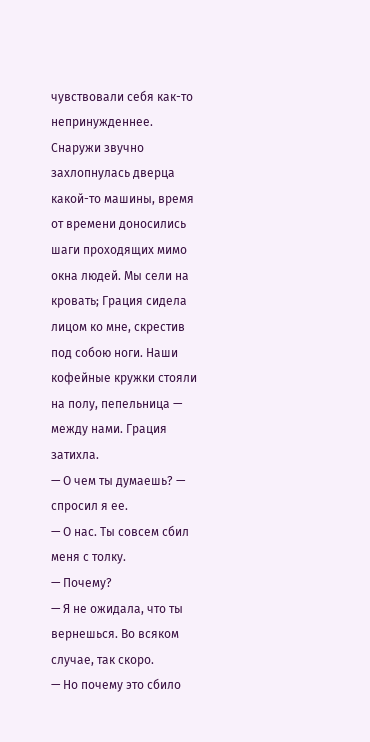чувствовали себя как-то непринужденнее. Снаружи звучно захлопнулась дверца какой-то машины, время от времени доносились шаги проходящих мимо окна людей. Мы сели на кровать; Грация сидела лицом ко мне, скрестив под собою ноги. Наши кофейные кружки стояли на полу, пепельница — между нами. Грация затихла.
— О чем ты думаешь? — спросил я ее.
— О нас. Ты совсем сбил меня с толку.
— Почему?
— Я не ожидала, что ты вернешься. Во всяком случае, так скоро.
— Но почему это сбило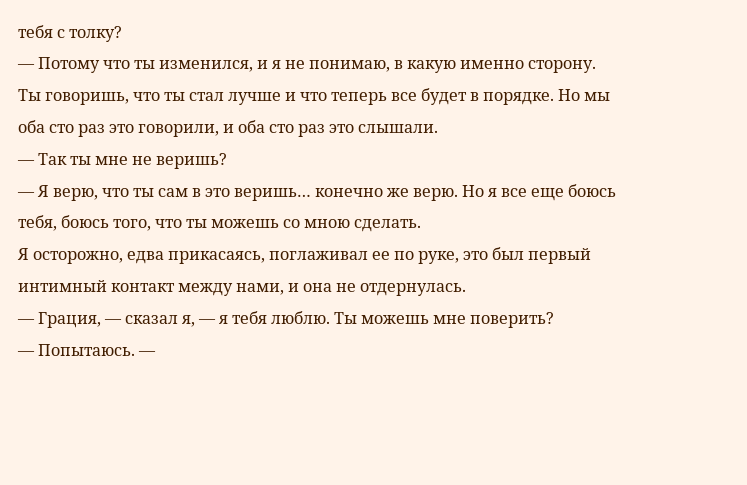тебя с толку?
— Потому что ты изменился, и я не понимаю, в какую именно сторону. Ты говоришь, что ты стал лучше и что теперь все будет в порядке. Но мы оба сто раз это говорили, и оба сто раз это слышали.
— Так ты мне не веришь?
— Я верю, что ты сам в это веришь… конечно же верю. Но я все еще боюсь тебя, боюсь того, что ты можешь со мною сделать.
Я осторожно, едва прикасаясь, поглаживал ее по руке, это был первый интимный контакт между нами, и она не отдернулась.
— Грация, — сказал я, — я тебя люблю. Ты можешь мне поверить?
— Попытаюсь. —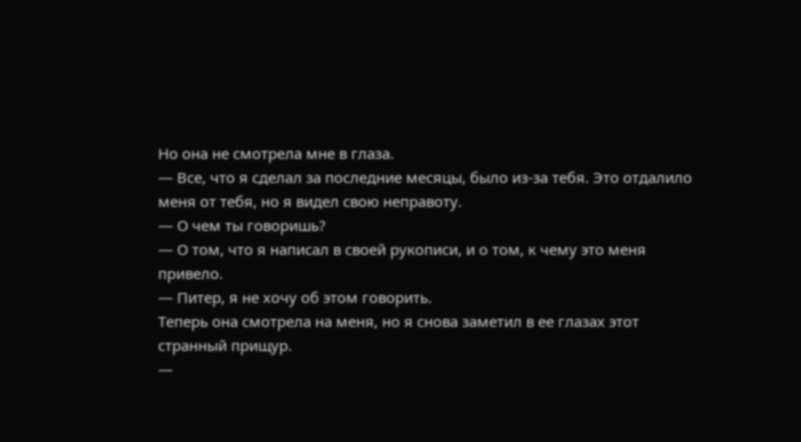Но она не смотрела мне в глаза.
— Все, что я сделал за последние месяцы, было из-за тебя. Это отдалило меня от тебя, но я видел свою неправоту.
— О чем ты говоришь?
— О том, что я написал в своей рукописи, и о том, к чему это меня привело.
— Питер, я не хочу об этом говорить.
Теперь она смотрела на меня, но я снова заметил в ее глазах этот странный прищур.
—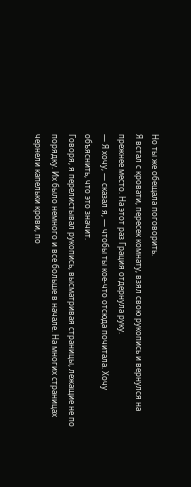Но ты же обещала поговорить.
Я встал с кровати, пересек комнату, взял свою рукопись и вернулся на прежнее место. На этот раз Грация отдернула руку.
— Я хочу, — сказал я, — чтобы ты кое-что отсюда почитала. Хочу объяснить, что это значит.
Говоря, я перелистывал рукопись, высматривая страницы, лежащие не по порядку. Их было немного и все больше в начале. На многих страницах чернели капельки крови, по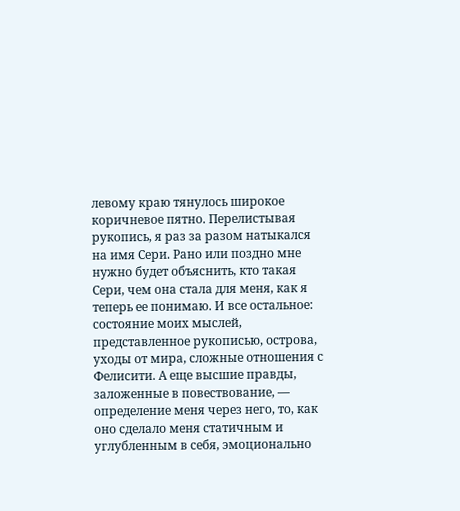левому краю тянулось широкое коричневое пятно. Перелистывая рукопись, я раз за разом натыкался на имя Сери. Рано или поздно мне нужно будет объяснить, кто такая Сери, чем она стала для меня, как я теперь ее понимаю. И все остальное: состояние моих мыслей, представленное рукописью, острова, уходы от мира, сложные отношения с Фелисити. А еще высшие правды, заложенные в повествование, — определение меня через него, то, как оно сделало меня статичным и углубленным в себя, эмоционально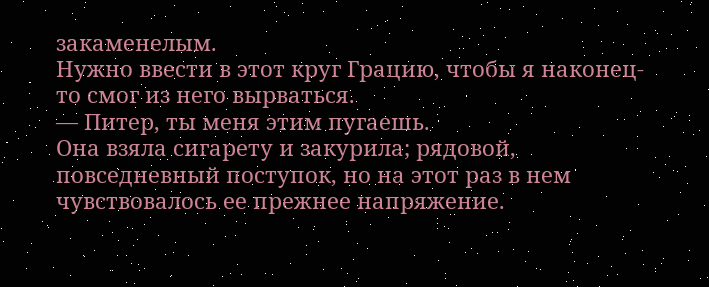закаменелым.
Нужно ввести в этот круг Грацию, чтобы я наконец-то смог из него вырваться.
— Питер, ты меня этим пугаешь.
Она взяла сигарету и закурила; рядовой, повседневный поступок, но на этот раз в нем чувствовалось ее прежнее напряжение.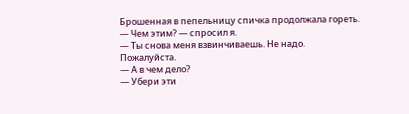Брошенная в пепельницу спичка продолжала гореть.
— Чем этим? — спросил я.
— Ты снова меня взвинчиваешь. Не надо. Пожалуйста.
— А в чем дело?
— Убери эти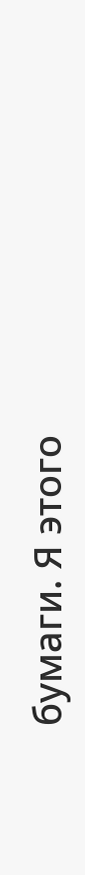бумаги. Я этого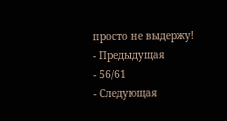просто не выдержу!
- Предыдущая
- 56/61
- Следующая